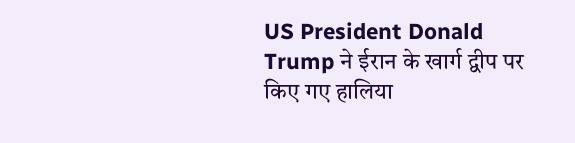US President Donald Trump ने ईरान के खार्ग द्वीप पर किए गए हालिया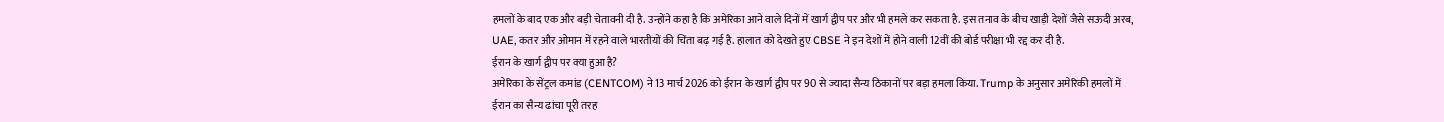हमलों के बाद एक और बड़ी चेतावनी दी है. उन्होंने कहा है कि अमेरिका आने वाले दिनों में खार्ग द्वीप पर और भी हमले कर सकता है. इस तनाव के बीच खाड़ी देशों जैसे सऊदी अरब, UAE, कतर और ओमान में रहने वाले भारतीयों की चिंता बढ़ गई है. हालात को देखते हुए CBSE ने इन देशों में होने वाली 12वीं की बोर्ड परीक्षा भी रद्द कर दी है.
ईरान के खार्ग द्वीप पर क्या हुआ है?
अमेरिका के सेंट्रल कमांड (CENTCOM) ने 13 मार्च 2026 को ईरान के खार्ग द्वीप पर 90 से ज्यादा सैन्य ठिकानों पर बड़ा हमला किया. Trump के अनुसार अमेरिकी हमलों में ईरान का सैन्य ढांचा पूरी तरह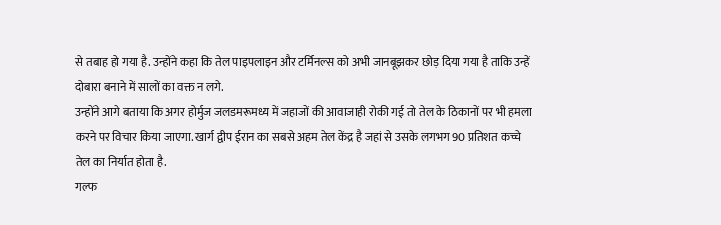से तबाह हो गया है. उन्होंने कहा कि तेल पाइपलाइन और टर्मिनल्स को अभी जानबूझकर छोड़ दिया गया है ताकि उन्हें दोबारा बनाने में सालों का वक्त न लगे.
उन्होंने आगे बताया कि अगर होर्मुज जलडमरूमध्य में जहाजों की आवाजाही रोकी गई तो तेल के ठिकानों पर भी हमला करने पर विचार किया जाएगा. खार्ग द्वीप ईरान का सबसे अहम तेल केंद्र है जहां से उसके लगभग 90 प्रतिशत कच्चे तेल का निर्यात होता है.
गल्फ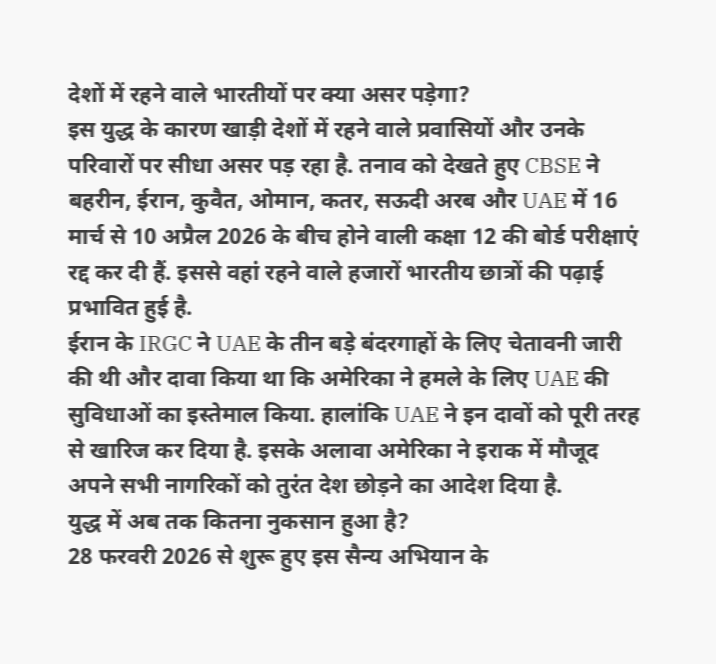देशों में रहने वाले भारतीयों पर क्या असर पड़ेगा?
इस युद्ध के कारण खाड़ी देशों में रहने वाले प्रवासियों और उनके परिवारों पर सीधा असर पड़ रहा है. तनाव को देखते हुए CBSE ने बहरीन, ईरान, कुवैत, ओमान, कतर, सऊदी अरब और UAE में 16 मार्च से 10 अप्रैल 2026 के बीच होने वाली कक्षा 12 की बोर्ड परीक्षाएं रद्द कर दी हैं. इससे वहां रहने वाले हजारों भारतीय छात्रों की पढ़ाई प्रभावित हुई है.
ईरान के IRGC ने UAE के तीन बड़े बंदरगाहों के लिए चेतावनी जारी की थी और दावा किया था कि अमेरिका ने हमले के लिए UAE की सुविधाओं का इस्तेमाल किया. हालांकि UAE ने इन दावों को पूरी तरह से खारिज कर दिया है. इसके अलावा अमेरिका ने इराक में मौजूद अपने सभी नागरिकों को तुरंत देश छोड़ने का आदेश दिया है.
युद्ध में अब तक कितना नुकसान हुआ है?
28 फरवरी 2026 से शुरू हुए इस सैन्य अभियान के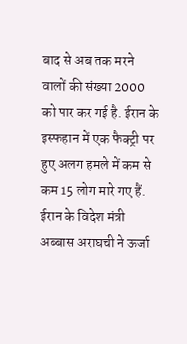बाद से अब तक मरने वालों की संख्या 2000 को पार कर गई है. ईरान के इस्फहान में एक फैक्ट्री पर हुए अलग हमले में कम से कम 15 लोग मारे गए हैं. ईरान के विदेश मंत्री अब्बास अराघची ने ऊर्जा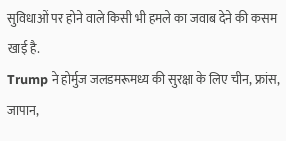सुविधाओं पर होने वाले किसी भी हमले का जवाब देने की कसम खाई है.
Trump ने होर्मुज जलडमरूमध्य की सुरक्षा के लिए चीन, फ्रांस, जापान,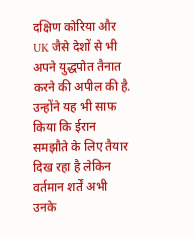दक्षिण कोरिया और UK जैसे देशों से भी अपने युद्धपोत तैनात करने की अपील की है. उन्होंने यह भी साफ किया कि ईरान समझौते के लिए तैयार दिख रहा है लेकिन वर्तमान शर्तें अभी उनके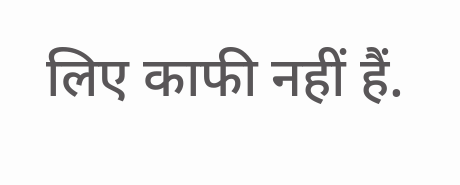लिए काफी नहीं हैं.